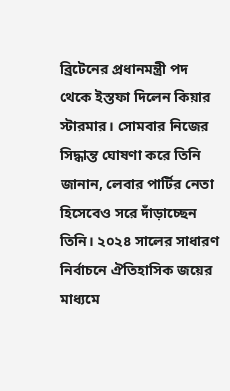ব্রিটেনের প্রধানমন্ত্রী পদ থেকে ইস্তফা দিলেন কিয়ার স্টারমার। সোমবার নিজের সিদ্ধান্ত ঘোষণা করে তিনি জানান, লেবার পার্টির নেতা হিসেবেও সরে দাঁড়াচ্ছেন তিনি। ২০২৪ সালের সাধারণ নির্বাচনে ঐতিহাসিক জয়ের মাধ্যমে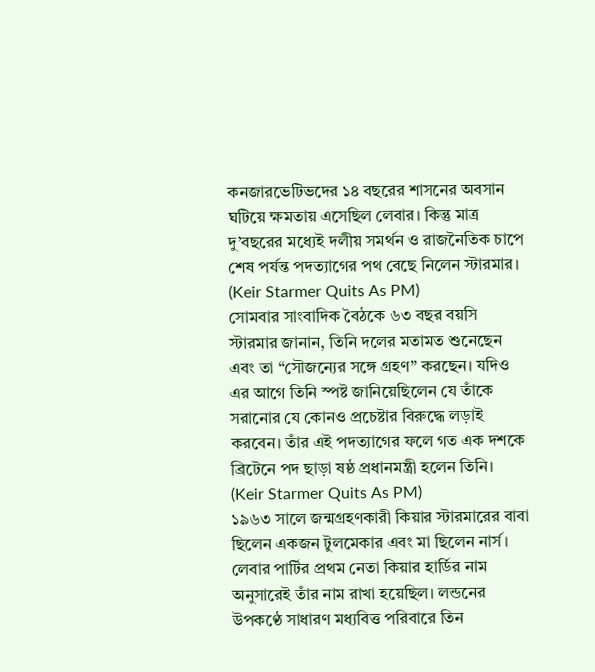কনজারভেটিভদের ১৪ বছরের শাসনের অবসান ঘটিয়ে ক্ষমতায় এসেছিল লেবার। কিন্তু মাত্র দু’বছরের মধ্যেই দলীয় সমর্থন ও রাজনৈতিক চাপে শেষ পর্যন্ত পদত্যাগের পথ বেছে নিলেন স্টারমার। (Keir Starmer Quits As PM)
সোমবার সাংবাদিক বৈঠকে ৬৩ বছর বয়সি স্টারমার জানান, তিনি দলের মতামত শুনেছেন এবং তা “সৌজন্যের সঙ্গে গ্রহণ” করছেন। যদিও এর আগে তিনি স্পষ্ট জানিয়েছিলেন যে তাঁকে সরানোর যে কোনও প্রচেষ্টার বিরুদ্ধে লড়াই করবেন। তাঁর এই পদত্যাগের ফলে গত এক দশকে ব্রিটেনে পদ ছাড়া ষষ্ঠ প্রধানমন্ত্রী হলেন তিনি। (Keir Starmer Quits As PM)
১৯৬৩ সালে জন্মগ্রহণকারী কিয়ার স্টারমারের বাবা ছিলেন একজন টুলমেকার এবং মা ছিলেন নার্স। লেবার পার্টির প্রথম নেতা কিয়ার হার্ডির নাম অনুসারেই তাঁর নাম রাখা হয়েছিল। লন্ডনের উপকণ্ঠে সাধারণ মধ্যবিত্ত পরিবারে তিন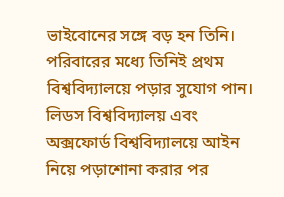ভাইবোনের সঙ্গে বড় হন তিনি। পরিবারের মধ্যে তিনিই প্রথম বিশ্ববিদ্যালয়ে পড়ার সুযোগ পান। লিডস বিশ্ববিদ্যালয় এবং অক্সফোর্ড বিশ্ববিদ্যালয়ে আইন নিয়ে পড়াশোনা করার পর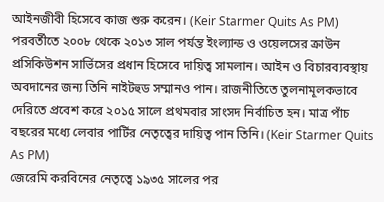আইনজীবী হিসেবে কাজ শুরু করেন। (Keir Starmer Quits As PM)
পরবর্তীতে ২০০৮ থেকে ২০১৩ সাল পর্যন্ত ইংল্যান্ড ও ওয়েলসের ক্রাউন প্রসিকিউশন সার্ভিসের প্রধান হিসেবে দায়িত্ব সামলান। আইন ও বিচারব্যবস্থায় অবদানের জন্য তিনি নাইটহুড সম্মানও পান। রাজনীতিতে তুলনামূলকভাবে দেরিতে প্রবেশ করে ২০১৫ সালে প্রথমবার সাংসদ নির্বাচিত হন। মাত্র পাঁচ বছরের মধ্যে লেবার পার্টির নেতৃত্বের দায়িত্ব পান তিনি। (Keir Starmer Quits As PM)
জেরেমি করবিনের নেতৃত্বে ১৯৩৫ সালের পর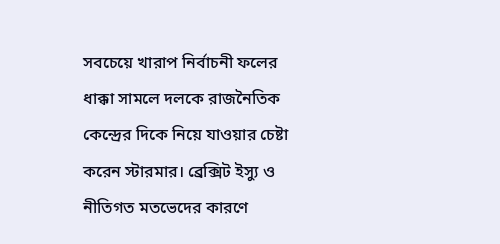সবচেয়ে খারাপ নির্বাচনী ফলের ধাক্কা সামলে দলকে রাজনৈতিক কেন্দ্রের দিকে নিয়ে যাওয়ার চেষ্টা করেন স্টারমার। ব্রেক্সিট ইস্যু ও নীতিগত মতভেদের কারণে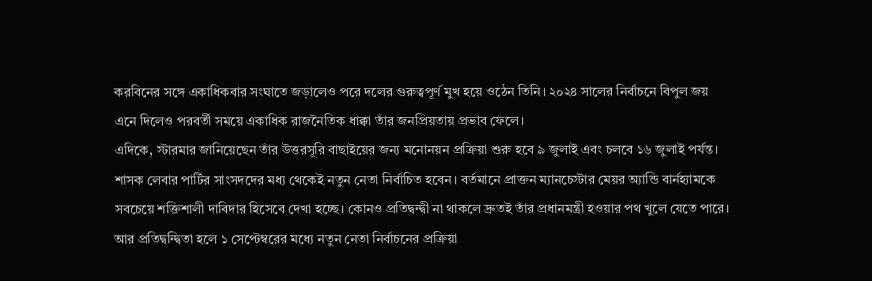করবিনের সঙ্গে একাধিকবার সংঘাতে জড়ালেও পরে দলের গুরুত্বপূর্ণ মুখ হয়ে ওঠেন তিনি। ২০২৪ সালের নির্বাচনে বিপুল জয় এনে দিলেও পরবর্তী সময়ে একাধিক রাজনৈতিক ধাক্কা তাঁর জনপ্রিয়তায় প্রভাব ফেলে।
এদিকে, স্টারমার জানিয়েছেন তাঁর উত্তরসূরি বাছাইয়ের জন্য মনোনয়ন প্রক্রিয়া শুরু হবে ৯ জুলাই এবং চলবে ১৬ জুলাই পর্যন্ত। শাসক লেবার পার্টির সাংসদদের মধ্য থেকেই নতুন নেতা নির্বাচিত হবেন। বর্তমানে প্রাক্তন ম্যানচেস্টার মেয়র অ্যান্ডি বার্নহ্যামকে সবচেয়ে শক্তিশালী দাবিদার হিসেবে দেখা হচ্ছে। কোনও প্রতিদ্বন্দ্বী না থাকলে দ্রুতই তাঁর প্রধানমন্ত্রী হওয়ার পথ খুলে যেতে পারে। আর প্রতিদ্বন্দ্বিতা হলে ১ সেপ্টেম্বরের মধ্যে নতুন নেতা নির্বাচনের প্রক্রিয়া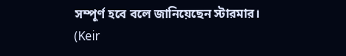সম্পূর্ণ হবে বলে জানিয়েছেন স্টারমার। (Keir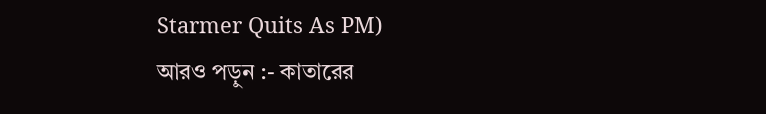Starmer Quits As PM)
আরও পড়ুন :- কাতারের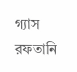গ্যাস রফতানি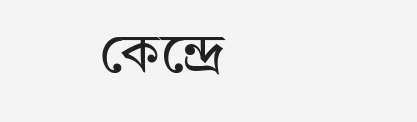কেন্দ্রে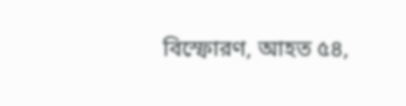বিস্ফোরণ, আহত ৫৪,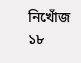নিখোঁজ ১৮